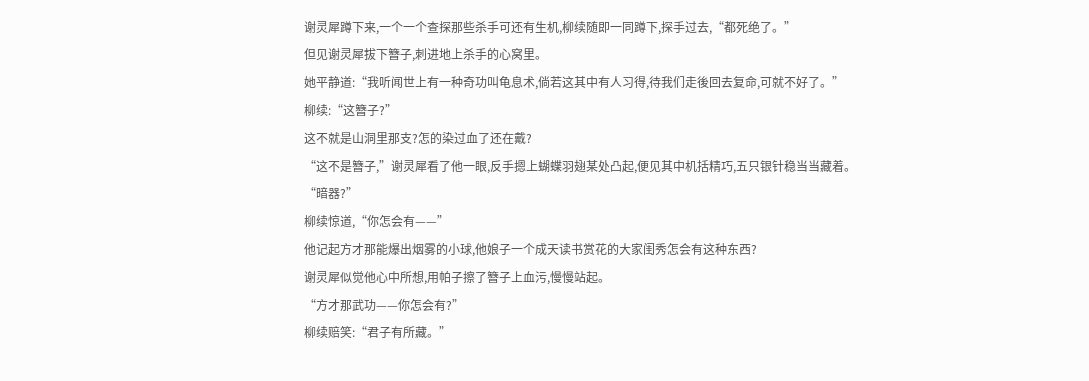谢灵犀蹲下来,一个一个查探那些杀手可还有生机,柳续随即一同蹲下,探手过去,“都死绝了。”
但见谢灵犀拔下簪子,刺进地上杀手的心窝里。
她平静道:“我听闻世上有一种奇功叫龟息术,倘若这其中有人习得,待我们走後回去复命,可就不好了。”
柳续:“这簪子?”
这不就是山洞里那支?怎的染过血了还在戴?
“这不是簪子,”谢灵犀看了他一眼,反手摁上蝴蝶羽翅某处凸起,便见其中机括精巧,五只银针稳当当藏着。
“暗器?”
柳续惊道,“你怎会有——”
他记起方才那能爆出烟雾的小球,他娘子一个成天读书赏花的大家闺秀怎会有这种东西?
谢灵犀似觉他心中所想,用帕子擦了簪子上血污,慢慢站起。
“方才那武功——你怎会有?”
柳续赔笑:“君子有所藏。”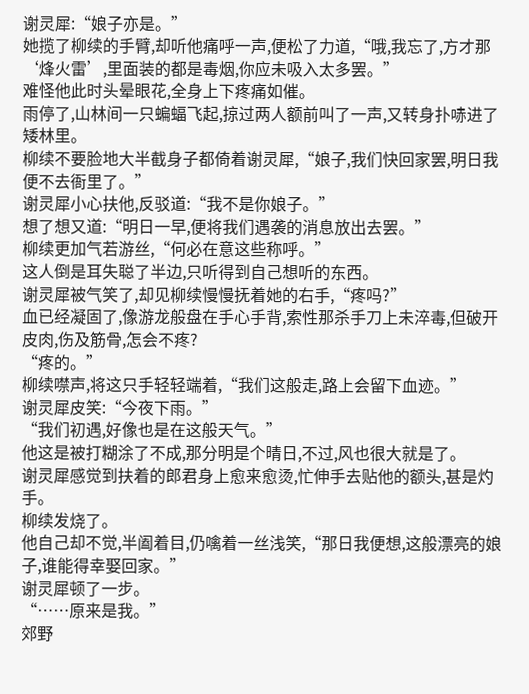谢灵犀:“娘子亦是。”
她揽了柳续的手臂,却听他痛呼一声,便松了力道,“哦,我忘了,方才那‘烽火雷’,里面装的都是毒烟,你应未吸入太多罢。”
难怪他此时头晕眼花,全身上下疼痛如催。
雨停了,山林间一只蝙蝠飞起,掠过两人额前叫了一声,又转身扑哧进了矮林里。
柳续不要脸地大半截身子都倚着谢灵犀,“娘子,我们快回家罢,明日我便不去衙里了。”
谢灵犀小心扶他,反驳道:“我不是你娘子。”
想了想又道:“明日一早,便将我们遇袭的消息放出去罢。”
柳续更加气若游丝,“何必在意这些称呼。”
这人倒是耳失聪了半边,只听得到自己想听的东西。
谢灵犀被气笑了,却见柳续慢慢抚着她的右手,“疼吗?”
血已经凝固了,像游龙般盘在手心手背,索性那杀手刀上未淬毒,但破开皮肉,伤及筋骨,怎会不疼?
“疼的。”
柳续噤声,将这只手轻轻端着,“我们这般走,路上会留下血迹。”
谢灵犀皮笑:“今夜下雨。”
“我们初遇,好像也是在这般天气。”
他这是被打糊涂了不成,那分明是个晴日,不过,风也很大就是了。
谢灵犀感觉到扶着的郎君身上愈来愈烫,忙伸手去贴他的额头,甚是灼手。
柳续发烧了。
他自己却不觉,半阖着目,仍噙着一丝浅笑,“那日我便想,这般漂亮的娘子,谁能得幸娶回家。”
谢灵犀顿了一步。
“……原来是我。”
郊野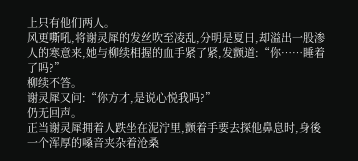上只有他们两人。
风更嘶吼,将谢灵犀的发丝吹至凌乱,分明是夏日,却溢出一股渗人的寒意来,她与柳续相握的血手紧了紧,发颤道:“你……睡着了吗?”
柳续不答。
谢灵犀又问:“你方才,是说心悦我吗?”
仍无回声。
正当谢灵犀拥着人跌坐在泥泞里,颤着手要去探他鼻息时,身後一个浑厚的嗓音夹杂着沧桑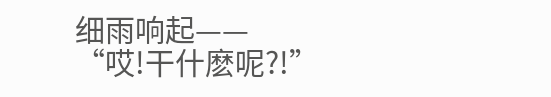细雨响起——
“哎!干什麽呢?!”